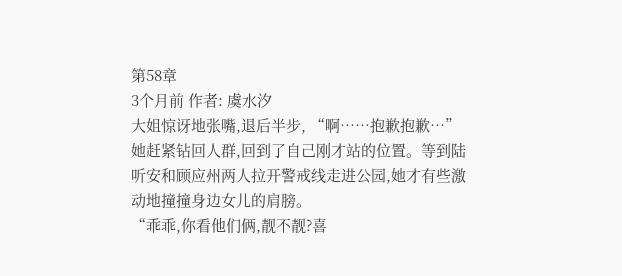第58章
3个月前 作者: 虞水汐
大姐惊讶地张嘴,退后半步, “啊……抱歉抱歉…”
她赶紧钻回人群,回到了自己刚才站的位置。等到陆听安和顾应州两人拉开警戒线走进公园,她才有些激动地撞撞身边女儿的肩膀。
“乖乖,你看他们俩,靓不靓?喜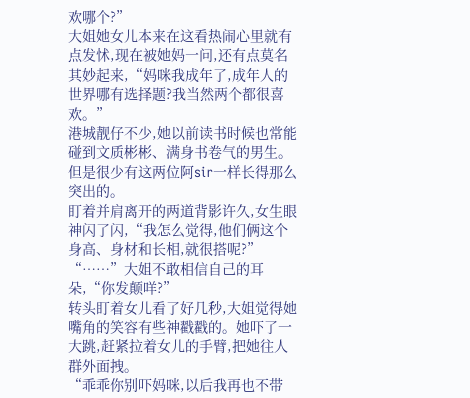欢哪个?”
大姐她女儿本来在这看热闹心里就有点发怵,现在被她妈一问,还有点莫名其妙起来,“妈咪我成年了,成年人的世界哪有选择题?我当然两个都很喜欢。”
港城靓仔不少,她以前读书时候也常能碰到文质彬彬、满身书卷气的男生。但是很少有这两位阿sir一样长得那么突出的。
盯着并肩离开的两道背影许久,女生眼神闪了闪,“我怎么觉得,他们俩这个身高、身材和长相,就很搭呢?”
“……”大姐不敢相信自己的耳朵,“你发颠咩?”
转头盯着女儿看了好几秒,大姐觉得她嘴角的笑容有些神戳戳的。她吓了一大跳,赶紧拉着女儿的手臂,把她往人群外面拽。
“乖乖你别吓妈咪,以后我再也不带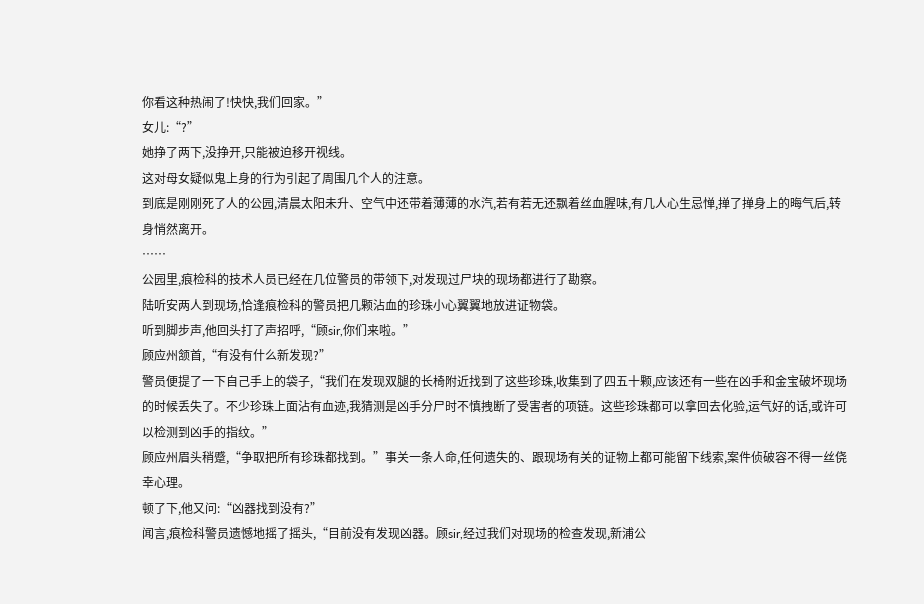你看这种热闹了!快快,我们回家。”
女儿:“?”
她挣了两下,没挣开,只能被迫移开视线。
这对母女疑似鬼上身的行为引起了周围几个人的注意。
到底是刚刚死了人的公园,清晨太阳未升、空气中还带着薄薄的水汽,若有若无还飘着丝血腥味,有几人心生忌惮,掸了掸身上的晦气后,转身悄然离开。
……
公园里,痕检科的技术人员已经在几位警员的带领下,对发现过尸块的现场都进行了勘察。
陆听安两人到现场,恰逢痕检科的警员把几颗沾血的珍珠小心翼翼地放进证物袋。
听到脚步声,他回头打了声招呼,“顾sir,你们来啦。”
顾应州颔首,“有没有什么新发现?”
警员便提了一下自己手上的袋子,“我们在发现双腿的长椅附近找到了这些珍珠,收集到了四五十颗,应该还有一些在凶手和金宝破坏现场的时候丢失了。不少珍珠上面沾有血迹,我猜测是凶手分尸时不慎拽断了受害者的项链。这些珍珠都可以拿回去化验,运气好的话,或许可以检测到凶手的指纹。”
顾应州眉头稍蹙,“争取把所有珍珠都找到。”事关一条人命,任何遗失的、跟现场有关的证物上都可能留下线索,案件侦破容不得一丝侥幸心理。
顿了下,他又问:“凶器找到没有?”
闻言,痕检科警员遗憾地摇了摇头,“目前没有发现凶器。顾sir,经过我们对现场的检查发现,新浦公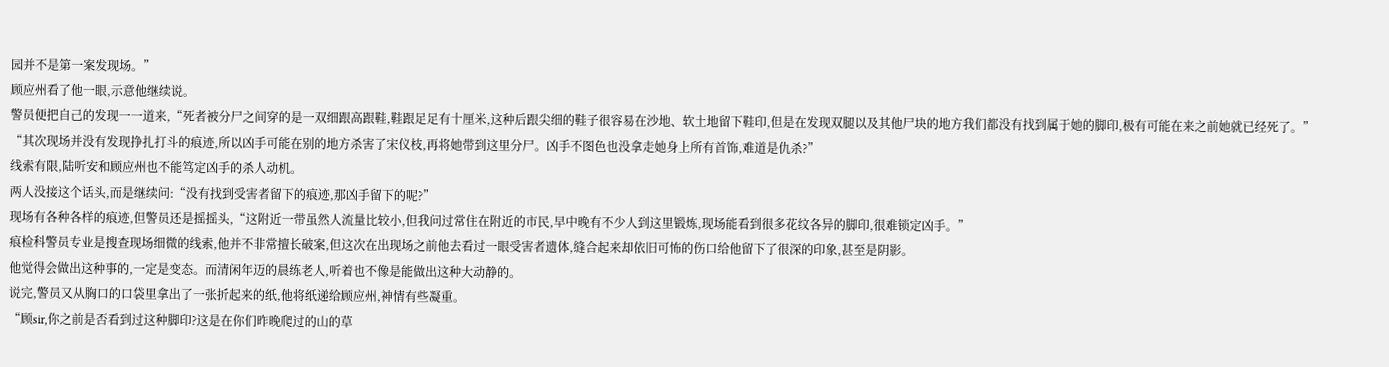园并不是第一案发现场。”
顾应州看了他一眼,示意他继续说。
警员便把自己的发现一一道来,“死者被分尸之间穿的是一双细跟高跟鞋,鞋跟足足有十厘米,这种后跟尖细的鞋子很容易在沙地、软土地留下鞋印,但是在发现双腿以及其他尸块的地方我们都没有找到属于她的脚印,极有可能在来之前她就已经死了。”
“其次现场并没有发现挣扎打斗的痕迹,所以凶手可能在别的地方杀害了宋仪枝,再将她带到这里分尸。凶手不图色也没拿走她身上所有首饰,难道是仇杀?”
线索有限,陆听安和顾应州也不能笃定凶手的杀人动机。
两人没接这个话头,而是继续问:“没有找到受害者留下的痕迹,那凶手留下的呢?”
现场有各种各样的痕迹,但警员还是摇摇头,“这附近一带虽然人流量比较小,但我问过常住在附近的市民,早中晚有不少人到这里锻炼,现场能看到很多花纹各异的脚印,很难锁定凶手。”
痕检科警员专业是搜查现场细微的线索,他并不非常擅长破案,但这次在出现场之前他去看过一眼受害者遗体,缝合起来却依旧可怖的伤口给他留下了很深的印象,甚至是阴影。
他觉得会做出这种事的,一定是变态。而清闲年迈的晨练老人,听着也不像是能做出这种大动静的。
说完,警员又从胸口的口袋里拿出了一张折起来的纸,他将纸递给顾应州,神情有些凝重。
“顾sir,你之前是否看到过这种脚印?这是在你们昨晚爬过的山的草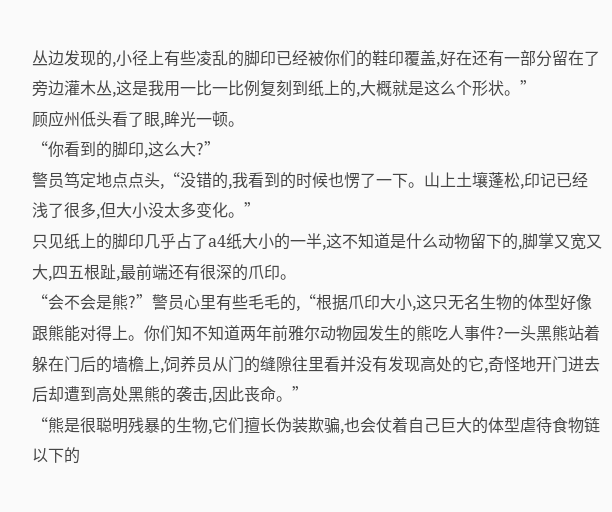丛边发现的,小径上有些凌乱的脚印已经被你们的鞋印覆盖,好在还有一部分留在了旁边灌木丛,这是我用一比一比例复刻到纸上的,大概就是这么个形状。”
顾应州低头看了眼,眸光一顿。
“你看到的脚印,这么大?”
警员笃定地点点头,“没错的,我看到的时候也愣了一下。山上土壤蓬松,印记已经浅了很多,但大小没太多变化。”
只见纸上的脚印几乎占了a4纸大小的一半,这不知道是什么动物留下的,脚掌又宽又大,四五根趾,最前端还有很深的爪印。
“会不会是熊?”警员心里有些毛毛的,“根据爪印大小,这只无名生物的体型好像跟熊能对得上。你们知不知道两年前雅尔动物园发生的熊吃人事件?一头黑熊站着躲在门后的墙檐上,饲养员从门的缝隙往里看并没有发现高处的它,奇怪地开门进去后却遭到高处黑熊的袭击,因此丧命。”
“熊是很聪明残暴的生物,它们擅长伪装欺骗,也会仗着自己巨大的体型虐待食物链以下的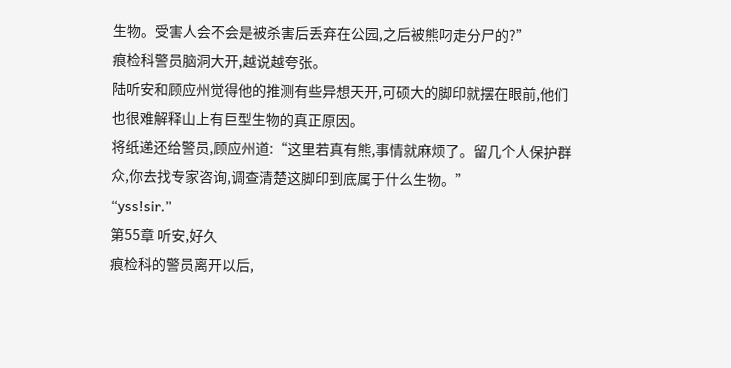生物。受害人会不会是被杀害后丢弃在公园,之后被熊叼走分尸的?”
痕检科警员脑洞大开,越说越夸张。
陆听安和顾应州觉得他的推测有些异想天开,可硕大的脚印就摆在眼前,他们也很难解释山上有巨型生物的真正原因。
将纸递还给警员,顾应州道:“这里若真有熊,事情就麻烦了。留几个人保护群众,你去找专家咨询,调查清楚这脚印到底属于什么生物。”
“yss!sir.”
第55章 听安,好久
痕检科的警员离开以后,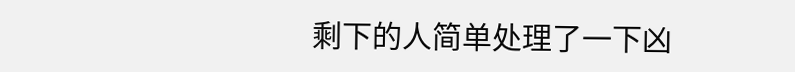剩下的人简单处理了一下凶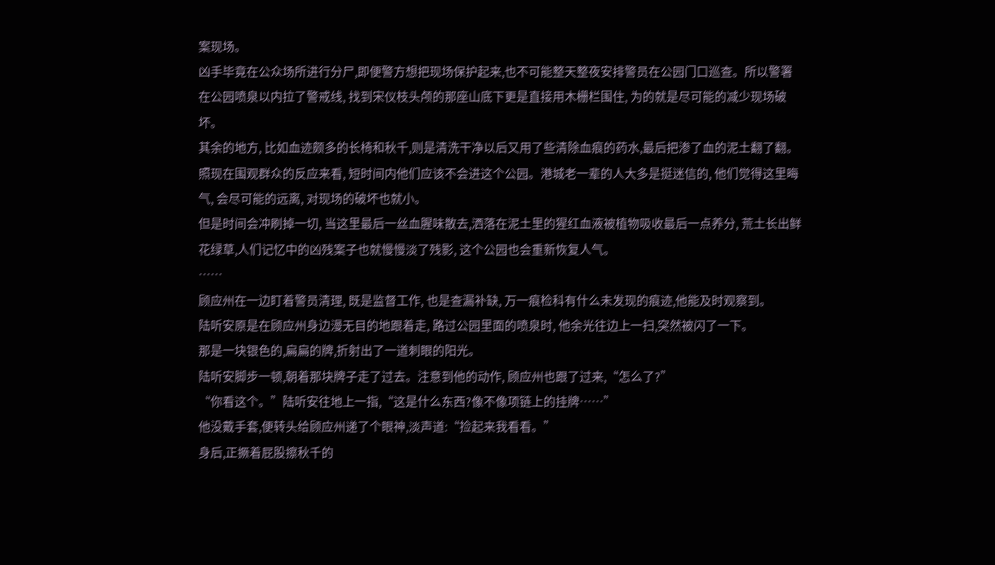案现场。
凶手毕竟在公众场所进行分尸,即便警方想把现场保护起来,也不可能整天整夜安排警员在公园门口巡查。所以警署在公园喷泉以内拉了警戒线, 找到宋仪枝头颅的那座山底下更是直接用木栅栏围住, 为的就是尽可能的减少现场破坏。
其余的地方, 比如血迹颇多的长椅和秋千,则是清洗干净以后又用了些清除血痕的药水,最后把渗了血的泥土翻了翻。
照现在围观群众的反应来看, 短时间内他们应该不会进这个公园。港城老一辈的人大多是挺迷信的, 他们觉得这里晦气, 会尽可能的远离, 对现场的破坏也就小。
但是时间会冲刷掉一切, 当这里最后一丝血腥味散去,洒落在泥土里的猩红血液被植物吸收最后一点养分, 荒土长出鲜花绿草,人们记忆中的凶残案子也就慢慢淡了残影, 这个公园也会重新恢复人气。
……
顾应州在一边盯着警员清理, 既是监督工作, 也是查漏补缺, 万一痕检科有什么未发现的痕迹,他能及时观察到。
陆听安原是在顾应州身边漫无目的地跟着走, 路过公园里面的喷泉时, 他余光往边上一扫,突然被闪了一下。
那是一块银色的,扁扁的牌,折射出了一道刺眼的阳光。
陆听安脚步一顿,朝着那块牌子走了过去。注意到他的动作, 顾应州也跟了过来,“怎么了?”
“你看这个。”陆听安往地上一指,“这是什么东西?像不像项链上的挂牌……”
他没戴手套,便转头给顾应州递了个眼神,淡声道:“捡起来我看看。”
身后,正撅着屁股擦秋千的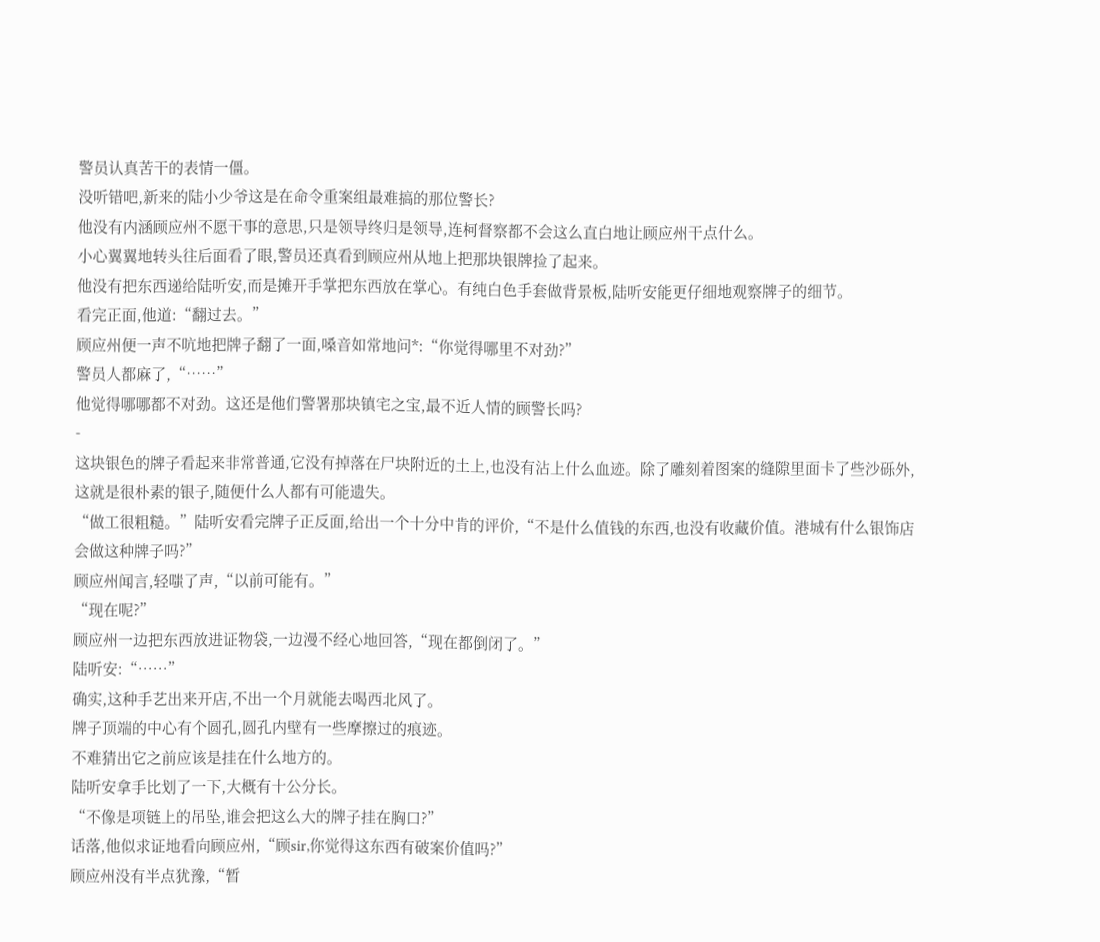警员认真苦干的表情一僵。
没听错吧,新来的陆小少爷这是在命令重案组最难搞的那位警长?
他没有内涵顾应州不愿干事的意思,只是领导终归是领导,连柯督察都不会这么直白地让顾应州干点什么。
小心翼翼地转头往后面看了眼,警员还真看到顾应州从地上把那块银牌捡了起来。
他没有把东西递给陆听安,而是摊开手掌把东西放在掌心。有纯白色手套做背景板,陆听安能更仔细地观察牌子的细节。
看完正面,他道:“翻过去。”
顾应州便一声不吭地把牌子翻了一面,嗓音如常地问*:“你觉得哪里不对劲?”
警员人都麻了,“……”
他觉得哪哪都不对劲。这还是他们警署那块镇宅之宝,最不近人情的顾警长吗?
-
这块银色的牌子看起来非常普通,它没有掉落在尸块附近的土上,也没有沾上什么血迹。除了雕刻着图案的缝隙里面卡了些沙砾外,这就是很朴素的银子,随便什么人都有可能遗失。
“做工很粗糙。”陆听安看完牌子正反面,给出一个十分中肯的评价,“不是什么值钱的东西,也没有收藏价值。港城有什么银饰店会做这种牌子吗?”
顾应州闻言,轻嗤了声,“以前可能有。”
“现在呢?”
顾应州一边把东西放进证物袋,一边漫不经心地回答,“现在都倒闭了。”
陆听安:“……”
确实,这种手艺出来开店,不出一个月就能去喝西北风了。
牌子顶端的中心有个圆孔,圆孔内壁有一些摩擦过的痕迹。
不难猜出它之前应该是挂在什么地方的。
陆听安拿手比划了一下,大概有十公分长。
“不像是项链上的吊坠,谁会把这么大的牌子挂在胸口?”
话落,他似求证地看向顾应州,“顾sir,你觉得这东西有破案价值吗?”
顾应州没有半点犹豫,“暂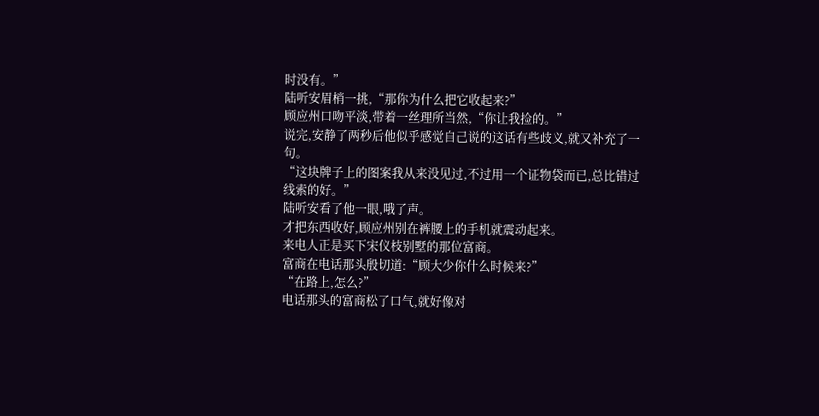时没有。”
陆听安眉梢一挑,“那你为什么把它收起来?”
顾应州口吻平淡,带着一丝理所当然,“你让我捡的。”
说完,安静了两秒后他似乎感觉自己说的这话有些歧义,就又补充了一句。
“这块牌子上的图案我从来没见过,不过用一个证物袋而已,总比错过线索的好。”
陆听安看了他一眼,哦了声。
才把东西收好,顾应州别在裤腰上的手机就震动起来。
来电人正是买下宋仪枝别墅的那位富商。
富商在电话那头殷切道:“顾大少你什么时候来?”
“在路上,怎么?”
电话那头的富商松了口气,就好像对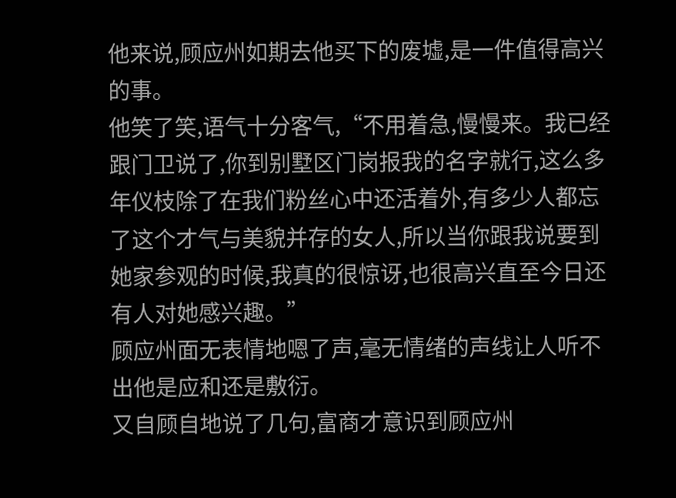他来说,顾应州如期去他买下的废墟,是一件值得高兴的事。
他笑了笑,语气十分客气,“不用着急,慢慢来。我已经跟门卫说了,你到别墅区门岗报我的名字就行,这么多年仪枝除了在我们粉丝心中还活着外,有多少人都忘了这个才气与美貌并存的女人,所以当你跟我说要到她家参观的时候,我真的很惊讶,也很高兴直至今日还有人对她感兴趣。”
顾应州面无表情地嗯了声,毫无情绪的声线让人听不出他是应和还是敷衍。
又自顾自地说了几句,富商才意识到顾应州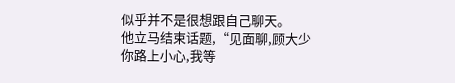似乎并不是很想跟自己聊天。
他立马结束话题,“见面聊,顾大少你路上小心,我等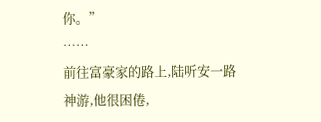你。”
……
前往富豪家的路上,陆听安一路神游,他很困倦,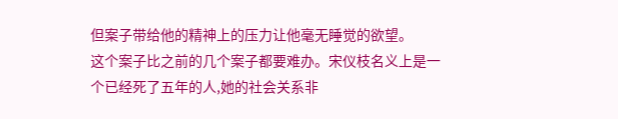但案子带给他的精神上的压力让他毫无睡觉的欲望。
这个案子比之前的几个案子都要难办。宋仪枝名义上是一个已经死了五年的人,她的社会关系非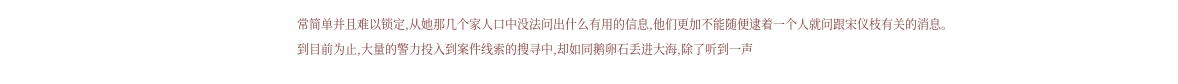常简单并且难以锁定,从她那几个家人口中没法问出什么有用的信息,他们更加不能随便逮着一个人就问跟宋仪枝有关的消息。
到目前为止,大量的警力投入到案件线索的搜寻中,却如同鹅卵石丢进大海,除了听到一声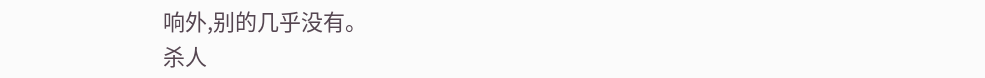响外,别的几乎没有。
杀人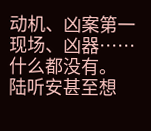动机、凶案第一现场、凶器……什么都没有。
陆听安甚至想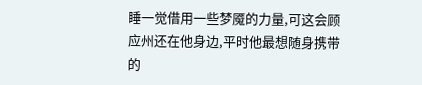睡一觉借用一些梦魇的力量,可这会顾应州还在他身边,平时他最想随身携带的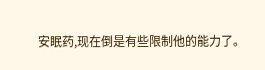安眠药,现在倒是有些限制他的能力了。